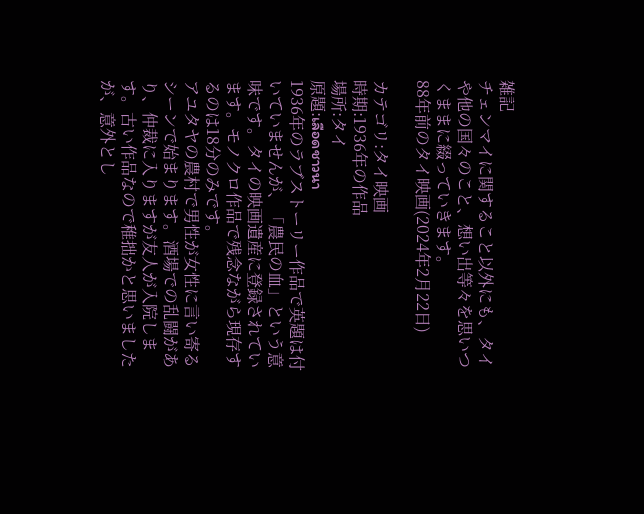雑記
チェンマイに関すること以外にも、タイや他の国々のこと、想い出等々を思いつくままに綴っていきます。
88年前のタイ映画(2024年2月22日)

カテゴリ:タイ映画
時期:1936年の作品
場所:タイ
原題:เลือดชาวนา
1936年のラブストーリー作品で英題は付いていませんが、「農民の血」という意味です。タイの映画遺産に登録されています。モノクロ作品で残念ながら現存するのは18分のみです。
アユタヤの農村で男性が女性に言い寄るシーンで始まります。酒場での乱闘があり、仲裁に入りますが友人が入院します。古い作品なので稚拙かと思いましたが、意外とし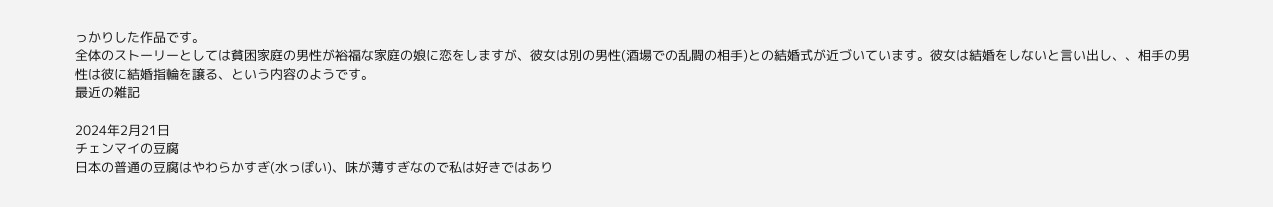っかりした作品です。
全体のストーリーとしては貧困家庭の男性が裕福な家庭の娘に恋をしますが、彼女は別の男性(酒場での乱闘の相手)との結婚式が近づいています。彼女は結婚をしないと言い出し、、相手の男性は彼に結婚指輪を譲る、という内容のようです。
最近の雑記

2024年2月21日
チェンマイの豆腐
日本の普通の豆腐はやわらかすぎ(水っぽい)、味が薄すぎなので私は好きではあり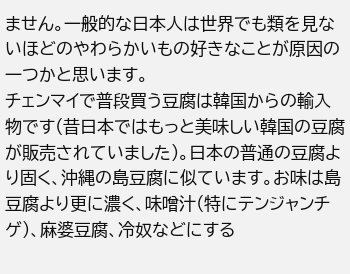ません。一般的な日本人は世界でも類を見ないほどのやわらかいもの好きなことが原因の一つかと思います。
チェンマイで普段買う豆腐は韓国からの輸入物です(昔日本ではもっと美味しい韓国の豆腐が販売されていました)。日本の普通の豆腐より固く、沖縄の島豆腐に似ています。お味は島豆腐より更に濃く、味噌汁(特にテンジャンチゲ)、麻婆豆腐、冷奴などにする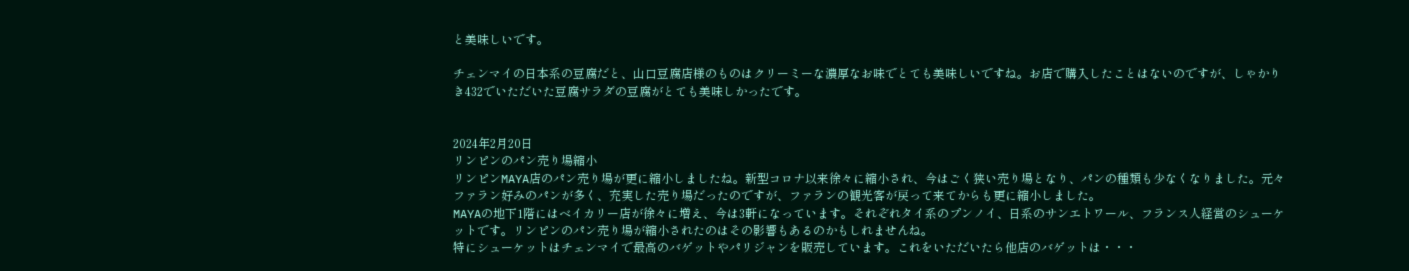と美味しいです。

チェンマイの日本系の豆腐だと、山口豆腐店様のものはクリーミーな濃厚なお味でとても美味しいですね。お店で購入したことはないのですが、しゃかりき432でいただいた豆腐サラダの豆腐がとても美味しかったです。


2024年2月20日
リンピンのパン売り場縮小
リンピンMAYA店のパン売り場が更に縮小しましたね。新型コロナ以来徐々に縮小され、今はごく狭い売り場となり、パンの種類も少なくなりました。元々ファラン好みのパンが多く、充実した売り場だったのですが、ファランの観光客が戻って来てからも更に縮小しました。
MAYAの地下1階にはベイカリー店が徐々に増え、今は3軒になっています。それぞれタイ系のプンノイ、日系のサンエトワール、フランス人経営のシューケットです。リンピンのパン売り場が縮小されたのはその影響もあるのかもしれませんね。
特にシューケットはチェンマイで最高のバゲットやパリジャンを販売しています。これをいただいたら他店のバゲットは・・・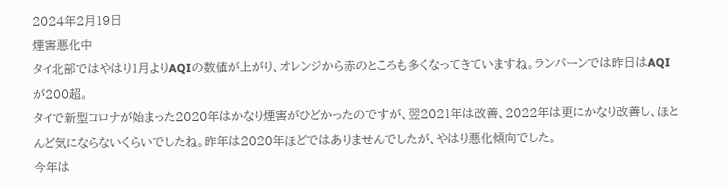2024年2月19日
煙害悪化中
タイ北部ではやはり1月よりAQIの数値が上がり、オレンジから赤のところも多くなってきていますね。ランパーンでは昨日はAQIが200超。
タイで新型コロナが始まった2020年はかなり煙害がひどかったのですが、翌2021年は改善、2022年は更にかなり改善し、ほとんど気にならないくらいでしたね。昨年は2020年ほどではありませんでしたが、やはり悪化傾向でした。
今年は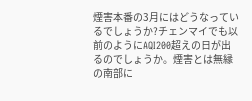煙害本番の3月にはどうなっているでしょうか?チェンマイでも以前のようにAQI200超えの日が出るのでしょうか。煙害とは無縁の南部に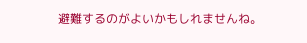避難するのがよいかもしれませんね。